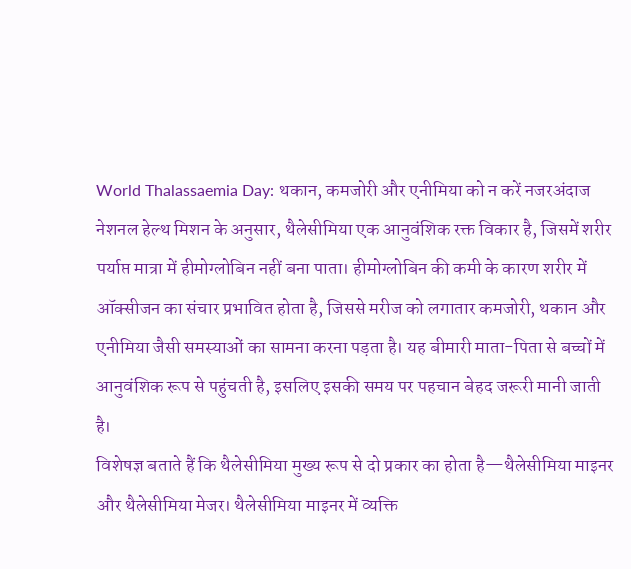World Thalassaemia Day: थकान, कमजोरी और एनीमिया को न करें नजरअंदाज
नेशनल हेल्थ मिशन के अनुसार, थैलेसीमिया एक आनुवंशिक रक्त विकार है, जिसमें शरीर पर्याप्त मात्रा में हीमोग्लोबिन नहीं बना पाता। हीमोग्लोबिन की कमी के कारण शरीर में ऑक्सीजन का संचार प्रभावित होता है, जिससे मरीज को लगातार कमजोरी, थकान और एनीमिया जैसी समस्याओं का सामना करना पड़ता है। यह बीमारी माता-पिता से बच्चों में आनुवंशिक रूप से पहुंचती है, इसलिए इसकी समय पर पहचान बेहद जरूरी मानी जाती है।
विशेषज्ञ बताते हैं कि थैलेसीमिया मुख्य रूप से दो प्रकार का होता है—थैलेसीमिया माइनर और थैलेसीमिया मेजर। थैलेसीमिया माइनर में व्यक्ति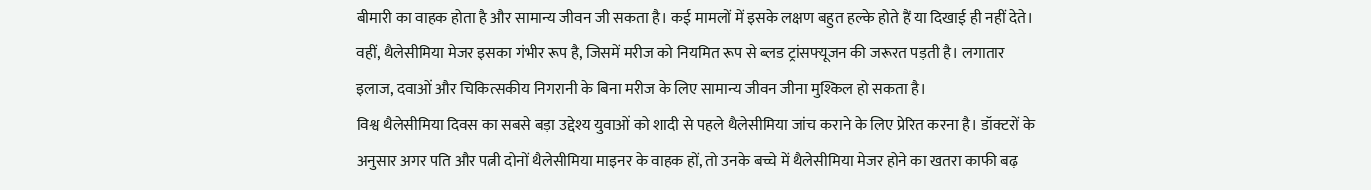बीमारी का वाहक होता है और सामान्य जीवन जी सकता है। कई मामलों में इसके लक्षण बहुत हल्के होते हैं या दिखाई ही नहीं देते। वहीं, थैलेसीमिया मेजर इसका गंभीर रूप है, जिसमें मरीज को नियमित रूप से ब्लड ट्रांसफ्यूजन की जरूरत पड़ती है। लगातार इलाज, दवाओं और चिकित्सकीय निगरानी के बिना मरीज के लिए सामान्य जीवन जीना मुश्किल हो सकता है।
विश्व थैलेसीमिया दिवस का सबसे बड़ा उद्देश्य युवाओं को शादी से पहले थैलेसीमिया जांच कराने के लिए प्रेरित करना है। डॉक्टरों के अनुसार अगर पति और पत्नी दोनों थैलेसीमिया माइनर के वाहक हों, तो उनके बच्चे में थैलेसीमिया मेजर होने का खतरा काफी बढ़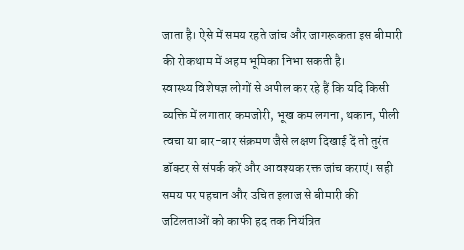जाता है। ऐसे में समय रहते जांच और जागरूकता इस बीमारी की रोकथाम में अहम भूमिका निभा सकती है।
स्वास्थ्य विशेषज्ञ लोगों से अपील कर रहे हैं कि यदि किसी व्यक्ति में लगातार कमजोरी, भूख कम लगना, थकान, पीली त्वचा या बार-बार संक्रमण जैसे लक्षण दिखाई दें तो तुरंत डॉक्टर से संपर्क करें और आवश्यक रक्त जांच कराएं। सही समय पर पहचान और उचित इलाज से बीमारी की जटिलताओं को काफी हद तक नियंत्रित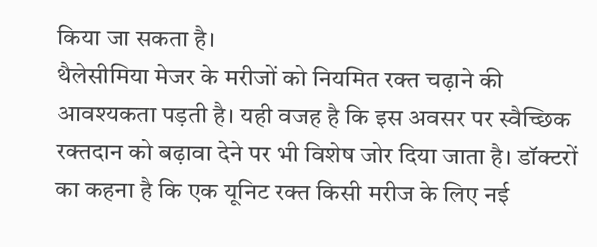किया जा सकता है।
थैलेसीमिया मेजर के मरीजों को नियमित रक्त चढ़ाने की आवश्यकता पड़ती है। यही वजह है कि इस अवसर पर स्वैच्छिक रक्तदान को बढ़ावा देने पर भी विशेष जोर दिया जाता है। डॉक्टरों का कहना है कि एक यूनिट रक्त किसी मरीज के लिए नई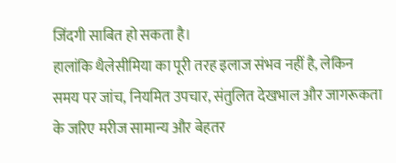जिंदगी साबित हो सकता है।
हालांकि थैलेसीमिया का पूरी तरह इलाज संभव नहीं है, लेकिन समय पर जांच, नियमित उपचार, संतुलित देखभाल और जागरूकता के जरिए मरीज सामान्य और बेहतर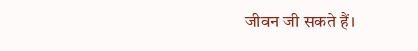जीवन जी सकते हैं।